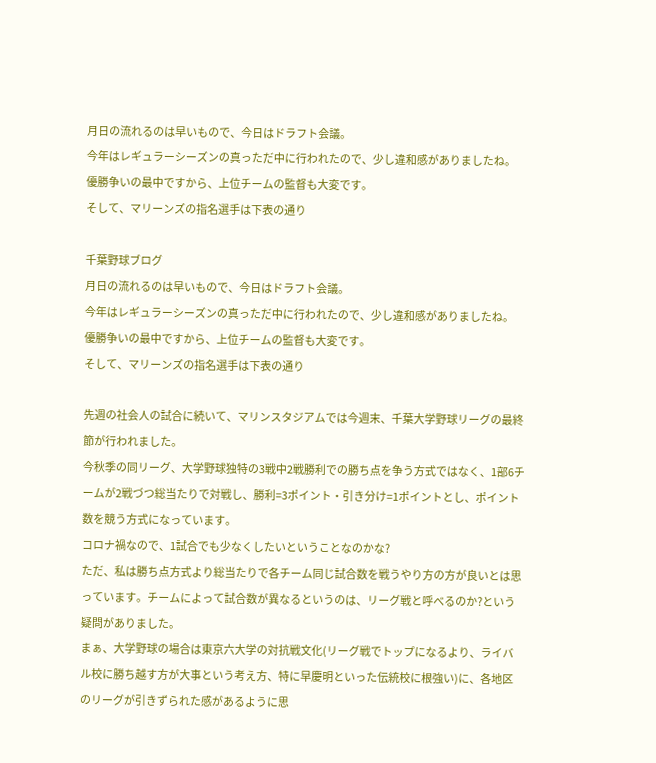月日の流れるのは早いもので、今日はドラフト会議。
今年はレギュラーシーズンの真っただ中に行われたので、少し違和感がありましたね。
優勝争いの最中ですから、上位チームの監督も大変です。
そして、マリーンズの指名選手は下表の通り

千葉野球ブログ
月日の流れるのは早いもので、今日はドラフト会議。
今年はレギュラーシーズンの真っただ中に行われたので、少し違和感がありましたね。
優勝争いの最中ですから、上位チームの監督も大変です。
そして、マリーンズの指名選手は下表の通り

先週の社会人の試合に続いて、マリンスタジアムでは今週末、千葉大学野球リーグの最終節が行われました。
今秋季の同リーグ、大学野球独特の3戦中2戦勝利での勝ち点を争う方式ではなく、1部6チームが2戦づつ総当たりで対戦し、勝利=3ポイント・引き分け=1ポイントとし、ポイント数を競う方式になっています。
コロナ禍なので、1試合でも少なくしたいということなのかな?
ただ、私は勝ち点方式より総当たりで各チーム同じ試合数を戦うやり方の方が良いとは思っています。チームによって試合数が異なるというのは、リーグ戦と呼べるのか?という疑問がありました。
まぁ、大学野球の場合は東京六大学の対抗戦文化(リーグ戦でトップになるより、ライバル校に勝ち越す方が大事という考え方、特に早慶明といった伝統校に根強い)に、各地区のリーグが引きずられた感があるように思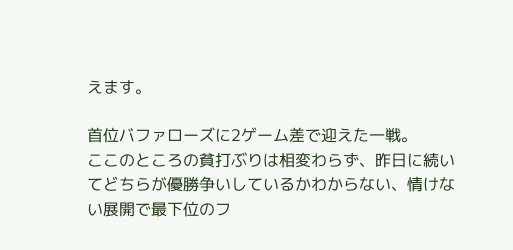えます。

首位バファローズに2ゲーム差で迎えた一戦。
ここのところの貧打ぶりは相変わらず、昨日に続いてどちらが優勝争いしているかわからない、情けない展開で最下位のフ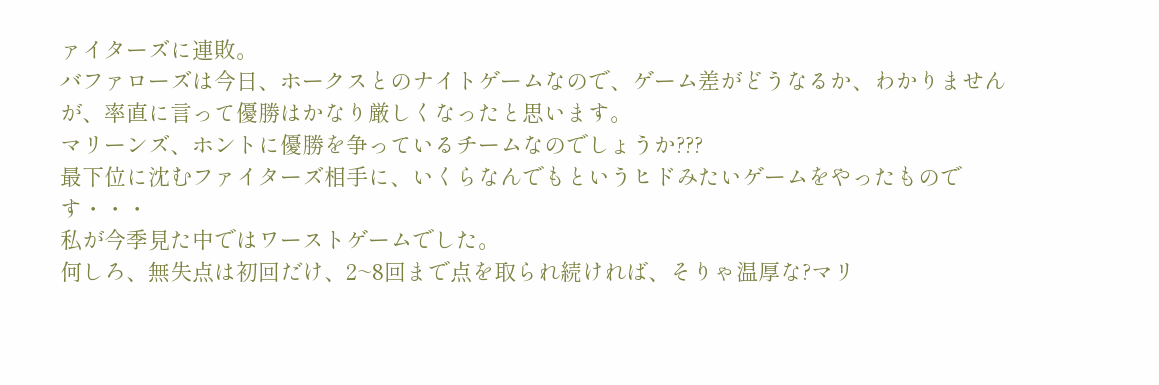ァイターズに連敗。
バファローズは今日、ホークスとのナイトゲームなので、ゲーム差がどうなるか、わかりませんが、率直に言って優勝はかなり厳しくなったと思います。
マリーンズ、ホントに優勝を争っているチームなのでしょうか???
最下位に沈むファイターズ相手に、いくらなんでもというヒドみたいゲームをやったものです・・・
私が今季見た中ではワーストゲームでした。
何しろ、無失点は初回だけ、2~8回まで点を取られ続ければ、そりゃ温厚な?マリ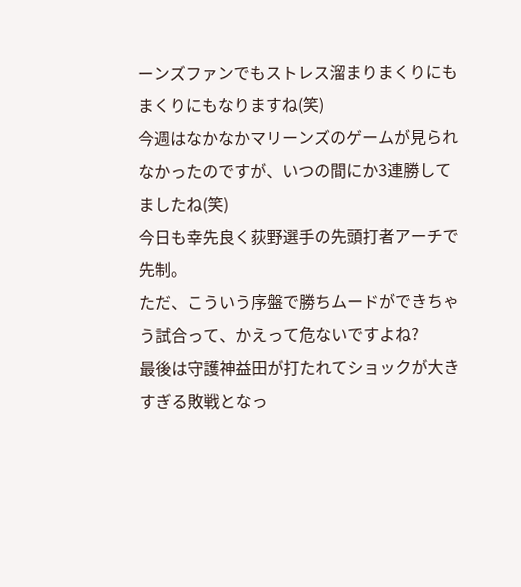ーンズファンでもストレス溜まりまくりにもまくりにもなりますね(笑)
今週はなかなかマリーンズのゲームが見られなかったのですが、いつの間にか3連勝してましたね(笑)
今日も幸先良く荻野選手の先頭打者アーチで先制。
ただ、こういう序盤で勝ちムードができちゃう試合って、かえって危ないですよね?
最後は守護神益田が打たれてショックが大きすぎる敗戦となっ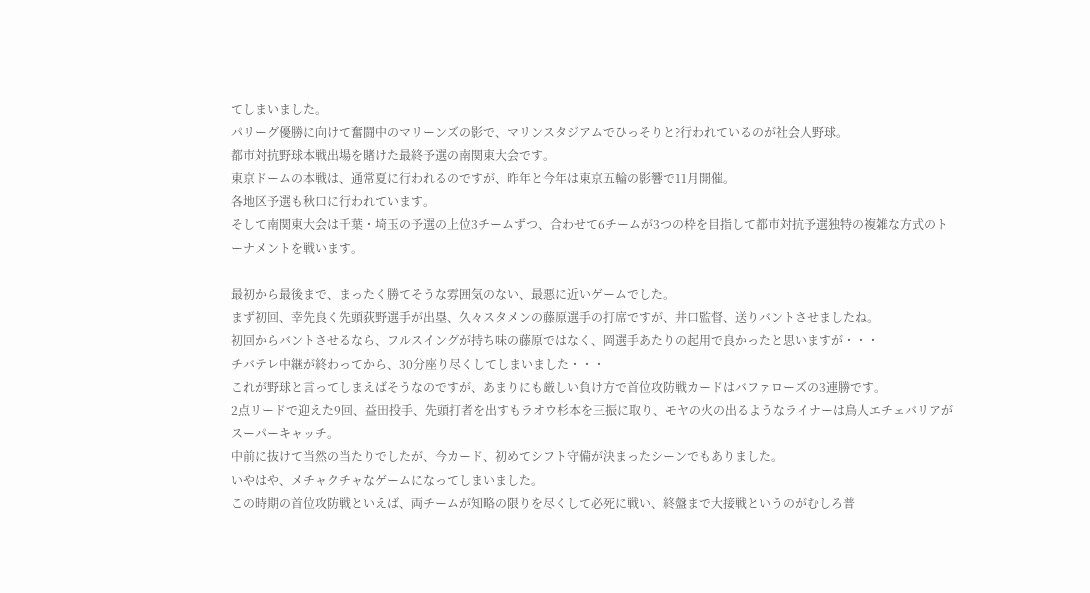てしまいました。
パリーグ優勝に向けて奮闘中のマリーンズの影で、マリンスタジアムでひっそりと?行われているのが社会人野球。
都市対抗野球本戦出場を賭けた最終予選の南関東大会です。
東京ドームの本戦は、通常夏に行われるのですが、昨年と今年は東京五輪の影響で11月開催。
各地区予選も秋口に行われています。
そして南関東大会は千葉・埼玉の予選の上位3チームずつ、合わせて6チームが3つの枠を目指して都市対抗予選独特の複雑な方式のトーナメントを戦います。

最初から最後まで、まったく勝てそうな雰囲気のない、最悪に近いゲームでした。
まず初回、幸先良く先頭荻野選手が出塁、久々スタメンの藤原選手の打席ですが、井口監督、送りバントさせましたね。
初回からバントさせるなら、フルスイングが持ち味の藤原ではなく、岡選手あたりの起用で良かったと思いますが・・・
チバテレ中継が終わってから、30分座り尽くしてしまいました・・・
これが野球と言ってしまえばそうなのですが、あまりにも厳しい負け方で首位攻防戦カードはバファローズの3連勝です。
2点リードで迎えた9回、益田投手、先頭打者を出すもラオウ杉本を三振に取り、モヤの火の出るようなライナーは鳥人エチェバリアがスーパーキャッチ。
中前に抜けて当然の当たりでしたが、今カード、初めてシフト守備が決まったシーンでもありました。
いやはや、メチャクチャなゲームになってしまいました。
この時期の首位攻防戦といえば、両チームが知略の限りを尽くして必死に戦い、終盤まで大接戦というのがむしろ普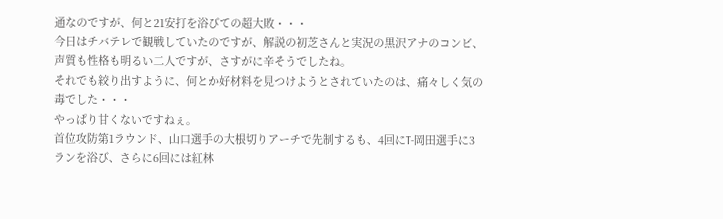通なのですが、何と21安打を浴びての超大敗・・・
今日はチバテレで観戦していたのですが、解説の初芝さんと実況の黒沢アナのコンビ、声質も性格も明るい二人ですが、さすがに辛そうでしたね。
それでも絞り出すように、何とか好材料を見つけようとされていたのは、痛々しく気の毒でした・・・
やっぱり甘くないですねぇ。
首位攻防第1ラウンド、山口選手の大根切りアーチで先制するも、4回にT-岡田選手に3ランを浴び、さらに6回には紅林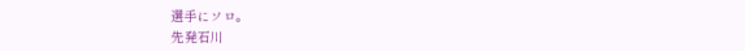選手にソロ。
先発石川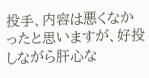投手、内容は悪くなかったと思いますが、好投しながら肝心な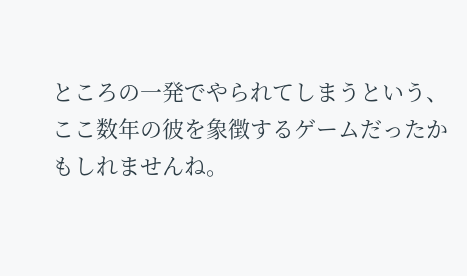ところの一発でやられてしまうという、ここ数年の彼を象徴するゲームだったかもしれませんね。